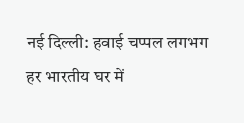नई दिल्ली: हवाई चप्पल लगभग हर भारतीय घर में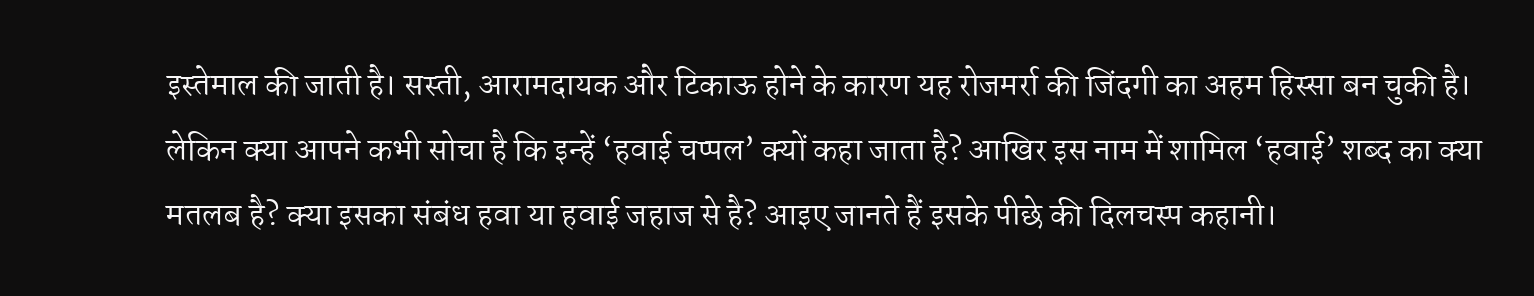इस्तेमाल की जाती है। सस्ती, आरामदायक और टिकाऊ होने के कारण यह रोजमर्रा की जिंदगी का अहम हिस्सा बन चुकी है। लेकिन क्या आपने कभी सोचा है कि इन्हें ‘हवाई चप्पल’ क्यों कहा जाता है? आखिर इस नाम में शामिल ‘हवाई’ शब्द का क्या मतलब है? क्या इसका संबंध हवा या हवाई जहाज से है? आइए जानते हैं इसके पीछे की दिलचस्प कहानी।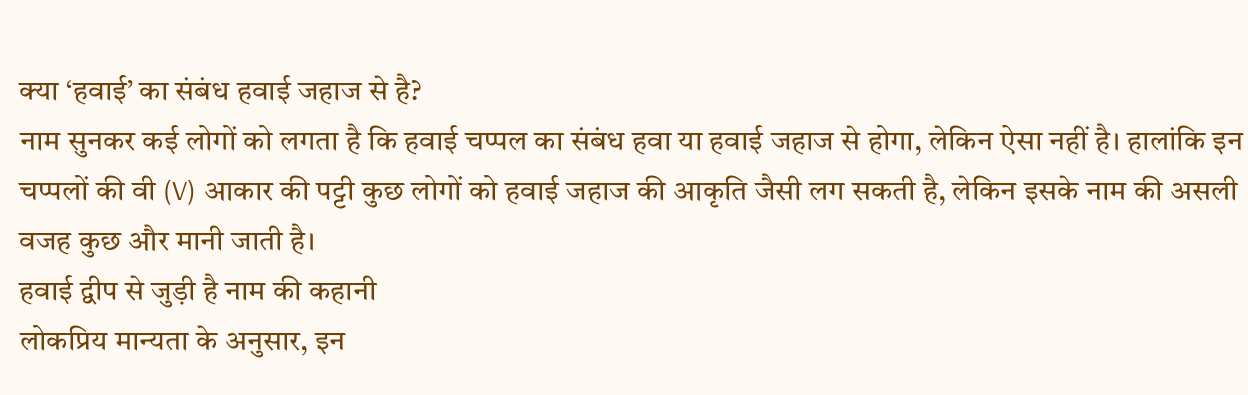क्या ‘हवाई’ का संबंध हवाई जहाज से है?
नाम सुनकर कई लोगों को लगता है कि हवाई चप्पल का संबंध हवा या हवाई जहाज से होगा, लेकिन ऐसा नहीं है। हालांकि इन चप्पलों की वी (V) आकार की पट्टी कुछ लोगों को हवाई जहाज की आकृति जैसी लग सकती है, लेकिन इसके नाम की असली वजह कुछ और मानी जाती है।
हवाई द्वीप से जुड़ी है नाम की कहानी
लोकप्रिय मान्यता के अनुसार, इन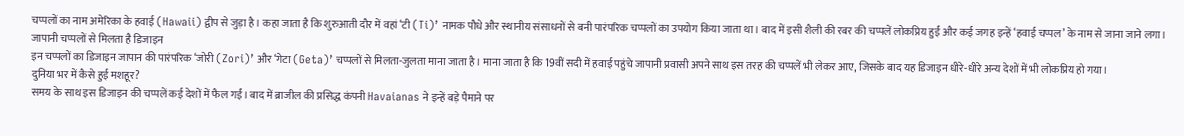चप्पलों का नाम अमेरिका के हवाई (Hawaii) द्वीप से जुड़ा है। कहा जाता है कि शुरुआती दौर में वहां ‘टी (Ti)’ नामक पौधे और स्थानीय संसाधनों से बनी पारंपरिक चप्पलों का उपयोग किया जाता था। बाद में इसी शैली की रबर की चप्पलें लोकप्रिय हुईं और कई जगह इन्हें ‘हवाई चप्पल’ के नाम से जाना जाने लगा।
जापानी चप्पलों से मिलता है डिजाइन
इन चप्पलों का डिजाइन जापान की पारंपरिक ‘जोरी (Zori)’ और ‘गेटा (Geta)’ चप्पलों से मिलता-जुलता माना जाता है। माना जाता है कि 19वीं सदी में हवाई पहुंचे जापानी प्रवासी अपने साथ इस तरह की चप्पलें भी लेकर आए, जिसके बाद यह डिजाइन धीरे-धीरे अन्य देशों में भी लोकप्रिय हो गया।
दुनिया भर में कैसे हुई मशहूर?
समय के साथ इस डिजाइन की चप्पलें कई देशों में फैल गईं। बाद में ब्राजील की प्रसिद्ध कंपनी Havaianas ने इन्हें बड़े पैमाने पर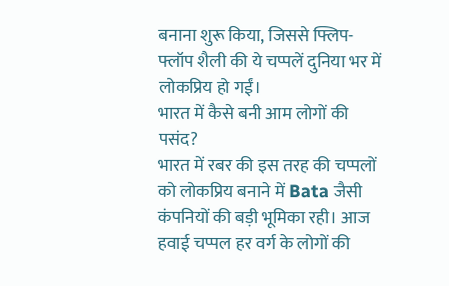बनाना शुरू किया, जिससे फ्लिप-फ्लॉप शैली की ये चप्पलें दुनिया भर में लोकप्रिय हो गईं।
भारत में कैसे बनी आम लोगों की पसंद?
भारत में रबर की इस तरह की चप्पलों को लोकप्रिय बनाने में Bata जैसी कंपनियों की बड़ी भूमिका रही। आज हवाई चप्पल हर वर्ग के लोगों की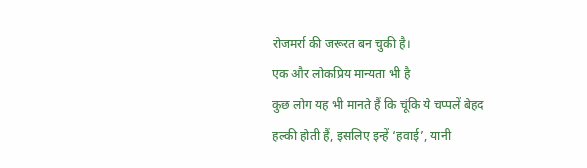रोजमर्रा की जरूरत बन चुकी है।
एक और लोकप्रिय मान्यता भी है
कुछ लोग यह भी मानते हैं कि चूंकि ये चप्पलें बेहद हल्की होती हैं, इसलिए इन्हें ‘हवाई’, यानी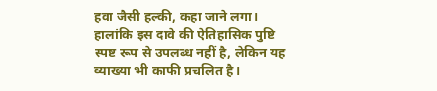हवा जैसी हल्की, कहा जाने लगा। हालांकि इस दावे की ऐतिहासिक पुष्टि स्पष्ट रूप से उपलब्ध नहीं है, लेकिन यह व्याख्या भी काफी प्रचलित है।